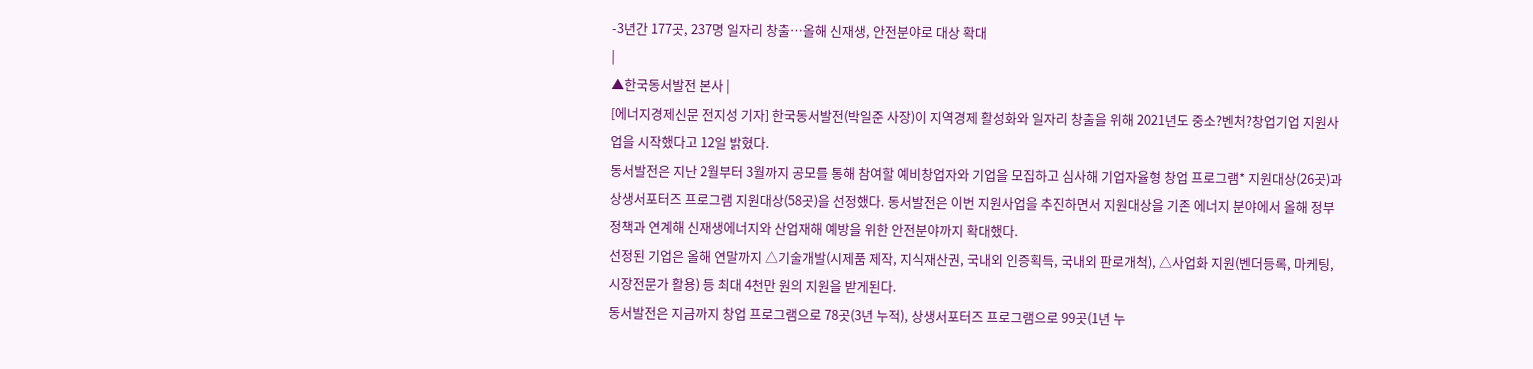-3년간 177곳, 237명 일자리 창출…올해 신재생, 안전분야로 대상 확대
|
▲한국동서발전 본사 |
[에너지경제신문 전지성 기자] 한국동서발전(박일준 사장)이 지역경제 활성화와 일자리 창출을 위해 2021년도 중소?벤처?창업기업 지원사업을 시작했다고 12일 밝혔다.
동서발전은 지난 2월부터 3월까지 공모를 통해 참여할 예비창업자와 기업을 모집하고 심사해 기업자율형 창업 프로그램* 지원대상(26곳)과 상생서포터즈 프로그램 지원대상(58곳)을 선정했다. 동서발전은 이번 지원사업을 추진하면서 지원대상을 기존 에너지 분야에서 올해 정부정책과 연계해 신재생에너지와 산업재해 예방을 위한 안전분야까지 확대했다.
선정된 기업은 올해 연말까지 △기술개발(시제품 제작, 지식재산권, 국내외 인증획득, 국내외 판로개척), △사업화 지원(벤더등록, 마케팅, 시장전문가 활용) 등 최대 4천만 원의 지원을 받게된다.
동서발전은 지금까지 창업 프로그램으로 78곳(3년 누적), 상생서포터즈 프로그램으로 99곳(1년 누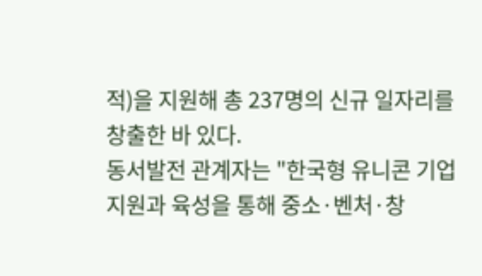적)을 지원해 총 237명의 신규 일자리를 창출한 바 있다.
동서발전 관계자는 "한국형 유니콘 기업 지원과 육성을 통해 중소·벤처·창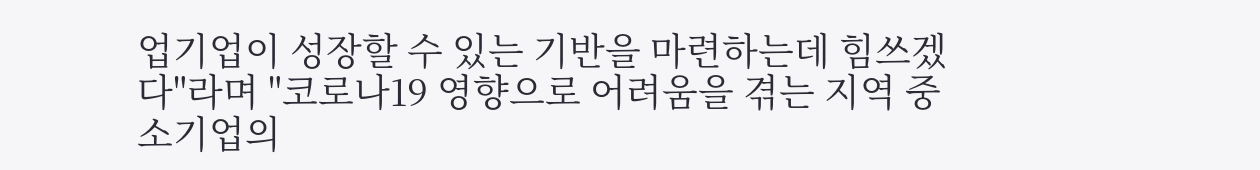업기업이 성장할 수 있는 기반을 마련하는데 힘쓰겠다"라며 "코로나19 영향으로 어려움을 겪는 지역 중소기업의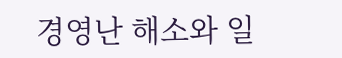경영난 해소와 일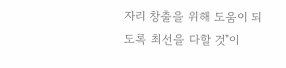자리 창출을 위해 도움이 되도록 최선을 다할 것"이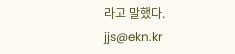라고 말했다.
jjs@ekn.kr